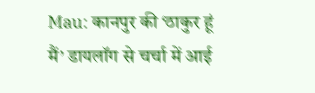Mau: कानपुर की ‘ठाकुर हूं मैं’ डायलॉग से चर्चा में आई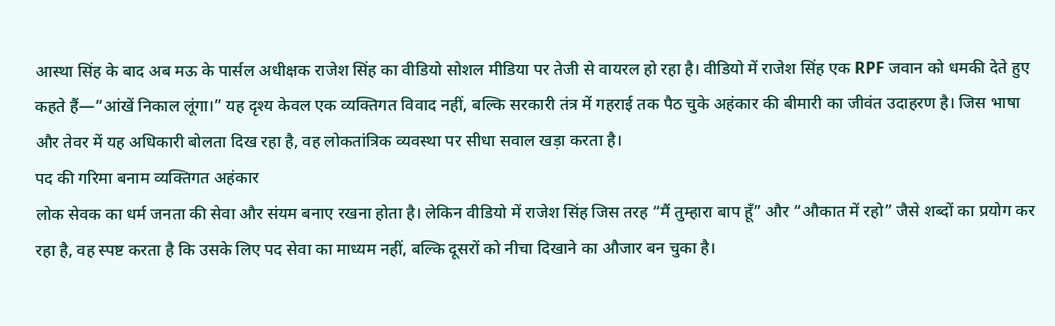आस्था सिंह के बाद अब मऊ के पार्सल अधीक्षक राजेश सिंह का वीडियो सोशल मीडिया पर तेजी से वायरल हो रहा है। वीडियो में राजेश सिंह एक RPF जवान को धमकी देते हुए कहते हैं—“आंखें निकाल लूंगा।” यह दृश्य केवल एक व्यक्तिगत विवाद नहीं, बल्कि सरकारी तंत्र में गहराई तक पैठ चुके अहंकार की बीमारी का जीवंत उदाहरण है। जिस भाषा और तेवर में यह अधिकारी बोलता दिख रहा है, वह लोकतांत्रिक व्यवस्था पर सीधा सवाल खड़ा करता है।
पद की गरिमा बनाम व्यक्तिगत अहंकार
लोक सेवक का धर्म जनता की सेवा और संयम बनाए रखना होता है। लेकिन वीडियो में राजेश सिंह जिस तरह “मैं तुम्हारा बाप हूँ” और “औकात में रहो” जैसे शब्दों का प्रयोग कर रहा है, वह स्पष्ट करता है कि उसके लिए पद सेवा का माध्यम नहीं, बल्कि दूसरों को नीचा दिखाने का औजार बन चुका है।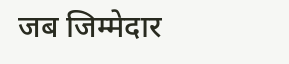जब जिम्मेदार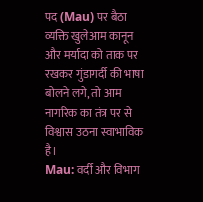पद (Mau) पर बैठा व्यक्ति खुलेआम कानून और मर्यादा को ताक पर रखकर गुंडागर्दी की भाषा बोलने लगे, तो आम नागरिक का तंत्र पर से विश्वास उठना स्वाभाविक है।
Mau: वर्दी और विभाग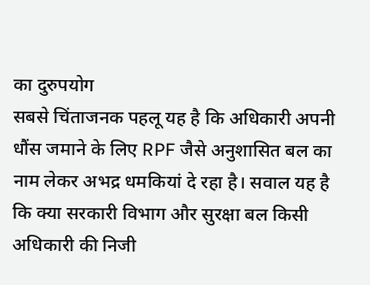का दुरुपयोग
सबसे चिंताजनक पहलू यह है कि अधिकारी अपनी धौंस जमाने के लिए RPF जैसे अनुशासित बल का नाम लेकर अभद्र धमकियां दे रहा है। सवाल यह है कि क्या सरकारी विभाग और सुरक्षा बल किसी अधिकारी की निजी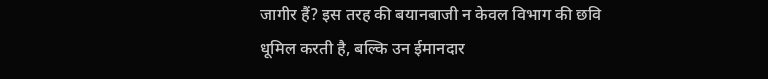जागीर हैं? इस तरह की बयानबाजी न केवल विभाग की छवि धूमिल करती है, बल्कि उन ईमानदार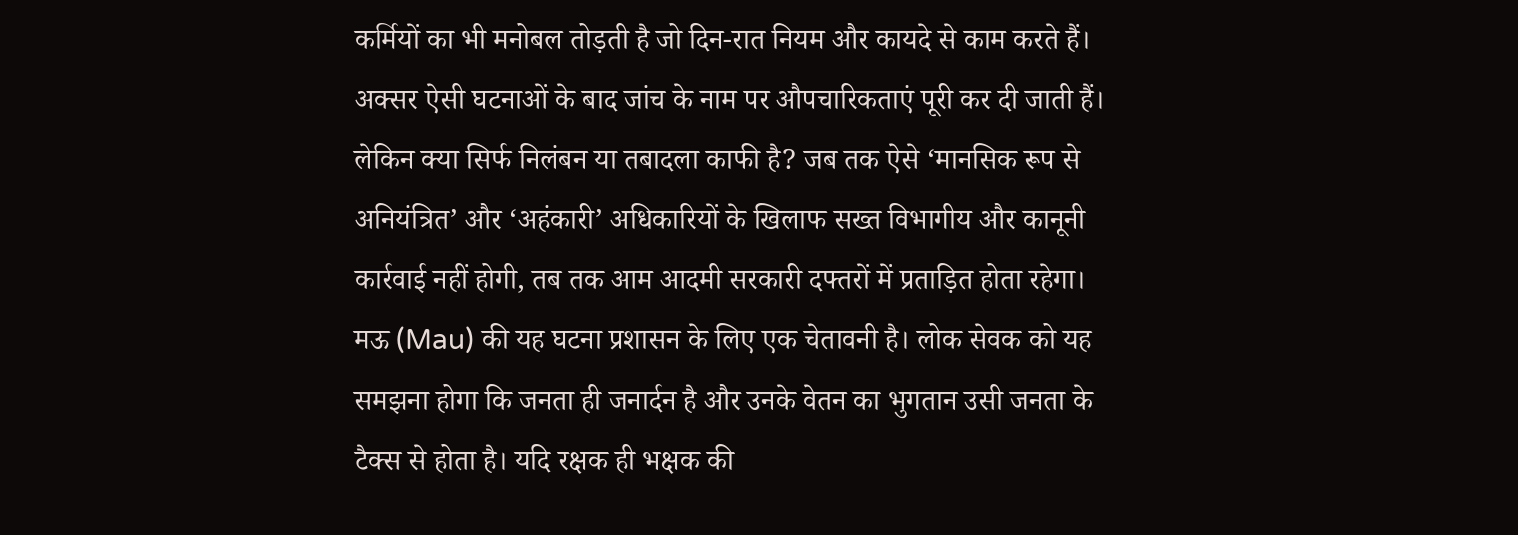कर्मियों का भी मनोबल तोड़ती है जो दिन-रात नियम और कायदे से काम करते हैं।
अक्सर ऐसी घटनाओं के बाद जांच के नाम पर औपचारिकताएं पूरी कर दी जाती हैं। लेकिन क्या सिर्फ निलंबन या तबादला काफी है? जब तक ऐसे ‘मानसिक रूप से अनियंत्रित’ और ‘अहंकारी’ अधिकारियों के खिलाफ सख्त विभागीय और कानूनी कार्रवाई नहीं होगी, तब तक आम आदमी सरकारी दफ्तरों में प्रताड़ित होता रहेगा।
मऊ (Mau) की यह घटना प्रशासन के लिए एक चेतावनी है। लोक सेवक को यह समझना होगा कि जनता ही जनार्दन है और उनके वेतन का भुगतान उसी जनता के टैक्स से होता है। यदि रक्षक ही भक्षक की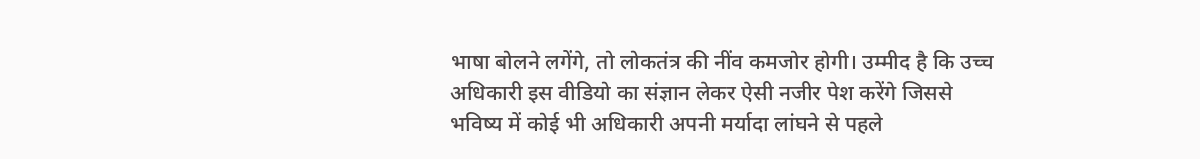भाषा बोलने लगेंगे, तो लोकतंत्र की नींव कमजोर होगी। उम्मीद है कि उच्च अधिकारी इस वीडियो का संज्ञान लेकर ऐसी नजीर पेश करेंगे जिससे भविष्य में कोई भी अधिकारी अपनी मर्यादा लांघने से पहले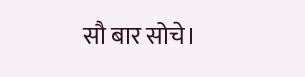सौ बार सोचे।